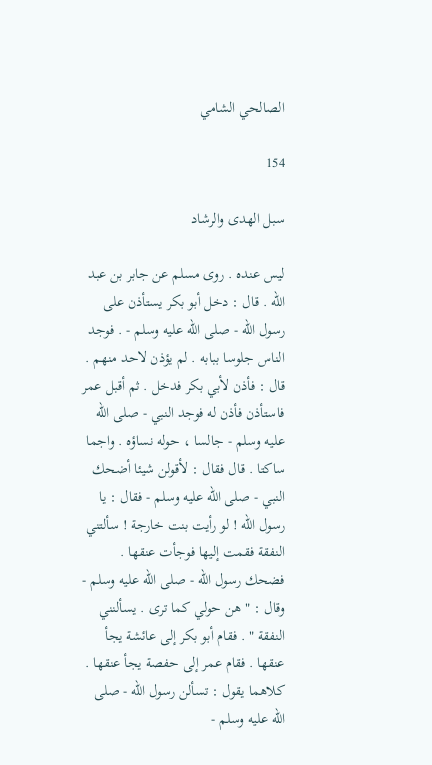الصالحي الشامي

154

سبل الهدى والرشاد

ليس عنده . روى مسلم عن جابر بن عبد الله . قال : دخل أبو بكر يستأذن على رسول الله - صلى الله عليه وسلم - . فوجد الناس جلوسا ببابه . لم يؤذن لاحد منهم . قال : فأذن لأبي بكر فدخل . ثم أقبل عمر فاستأذن فأذن له فوجد النبي - صلى الله عليه وسلم - جالسا ، حوله نساؤه . واجما ساكتا . قال فقال : لأقولن شيئا أضحك النبي - صلى الله عليه وسلم - فقال : يا رسول الله ! لو رأيت بنت خارجة ! سألتني النفقة فقمت إليها فوجأت عنقها . فضحك رسول الله - صلى الله عليه وسلم - وقال : " هن حولي كما ترى . يسألنني النفقة " . فقام أبو بكر إلى عائشة يجأ عنقها . فقام عمر إلى حفصة يجأ عنقها . كلاهما يقول : تسألن رسول الله - صلى الله عليه وسلم -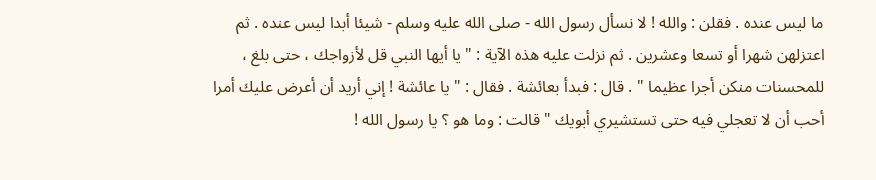ما ليس عنده . فقلن : والله ! لا نسأل رسول الله - صلى الله عليه وسلم - شيئا أبدا ليس عنده . ثم اعتزلهن شهرا أو تسعا وعشرين . ثم نزلت عليه هذه الآية : " يا أيها النبي قل لأزواجك ، حتى بلغ ، للمحسنات منكن أجرا عظيما " . قال : فبدأ بعائشة . فقال : " يا عائشة ! إني أريد أن أعرض عليك أمرا أحب أن لا تعجلي فيه حتى تستشيري أبويك " قالت : وما هو ؟ يا رسول الله !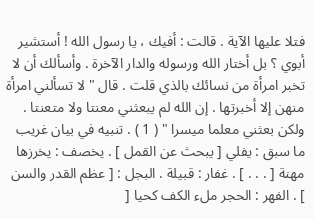فتلا عليها الآية . قالت : أفيك ، يا رسول الله ! أستشير أبوي ؟ بل أختار الله ورسوله والدار الآخرة . وأسألك أن لا تخبر امرأة من نسائك بالذي قلت . قال " لا تسألني امرأة منهن إلا أخبرتها . إن الله لم يبعثني معنتا ولا متعنتا . ولكن بعثني معلما ميسرا " ( 1 ) . تنبيه في بيان غريب ما سبق : يفلي [ يبحث عن القمل ] . يخصف : يخرزها مهنة [ . . . ] . غفار : قبيلة . البجل : [ عظم القدر والسن ] . الفهر : الحجر ملء الكف كحيا [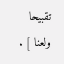تقبيحا ولعنا ] .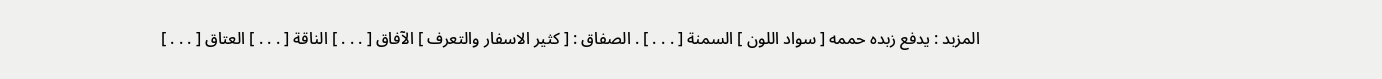المزبد : يدفع زبده حممه [ سواد اللون ] السمنة [ . . . ] . الصفاق : [ كثير الاسفار والتعرف ] الآفاق [ . . . ] الناقة [ . . . ] العتاق [ . . . ]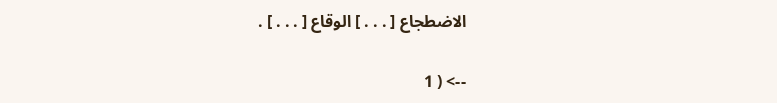الاضطجاع [ . . . ] الوقاع [ . . . ] .

--> ( 1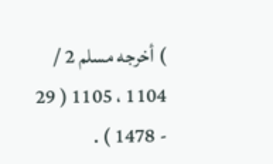) أخرجه مسلم 2 / 1104 ، 1105 ( 29 - 1478 ) .